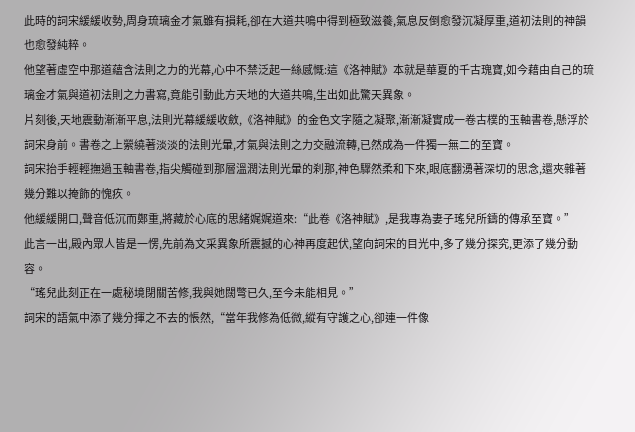此時的詞宋緩緩收勢,周身琉璃金才氣雖有損耗,卻在大道共鳴中得到極致滋養,氣息反倒愈發沉凝厚重,道初法則的神韻也愈發純粹。
他望著虛空中那道蘊含法則之力的光幕,心中不禁泛起一絲感慨:這《洛神賦》本就是華夏的千古瑰寶,如今藉由自己的琉璃金才氣與道初法則之力書寫,竟能引動此方天地的大道共鳴,生出如此驚天異象。
片刻後,天地震動漸漸平息,法則光幕緩緩收斂,《洛神賦》的金色文字隨之凝聚,漸漸凝實成一卷古樸的玉軸書卷,懸浮於詞宋身前。書卷之上縈繞著淡淡的法則光暈,才氣與法則之力交融流轉,已然成為一件獨一無二的至寶。
詞宋抬手輕輕撫過玉軸書卷,指尖觸碰到那層溫潤法則光暈的刹那,神色驟然柔和下來,眼底翻湧著深切的思念,還夾雜著幾分難以掩飾的愧疚。
他緩緩開口,聲音低沉而鄭重,將藏於心底的思緒娓娓道來:“此卷《洛神賦》,是我專為妻子瑤兒所鑄的傳承至寶。”
此言一出,殿內眾人皆是一愣,先前為文采異象所震撼的心神再度起伏,望向詞宋的目光中,多了幾分探究,更添了幾分動容。
“瑤兒此刻正在一處秘境閉關苦修,我與她闊彆已久,至今未能相見。”
詞宋的語氣中添了幾分揮之不去的悵然,“當年我修為低微,縱有守護之心,卻連一件像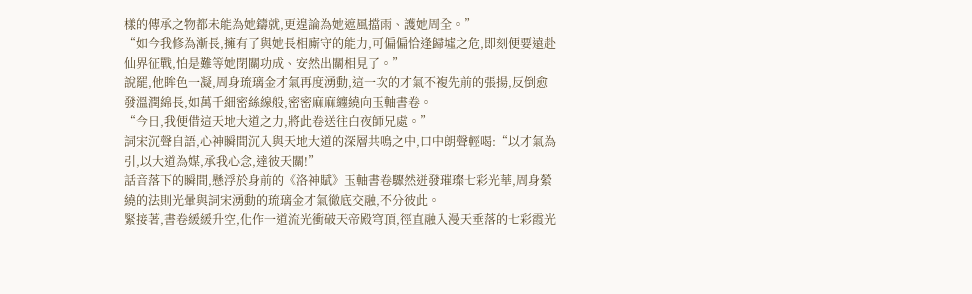樣的傳承之物都未能為她鑄就,更遑論為她遮風擋雨、護她周全。”
“如今我修為漸長,擁有了與她長相廝守的能力,可偏偏恰逢歸墟之危,即刻便要遠赴仙界征戰,怕是難等她閉關功成、安然出關相見了。”
說罷,他眸色一凝,周身琉璃金才氣再度湧動,這一次的才氣不複先前的張揚,反倒愈發溫潤綿長,如萬千細密絲線般,密密麻麻纏繞向玉軸書卷。
“今日,我便借這天地大道之力,將此卷送往白夜師兄處。”
詞宋沉聲自語,心神瞬間沉入與天地大道的深層共鳴之中,口中朗聲輕喝:“以才氣為引,以大道為媒,承我心念,達彼天關!”
話音落下的瞬間,懸浮於身前的《洛神賦》玉軸書卷驟然迸發璀璨七彩光華,周身縈繞的法則光暈與詞宋湧動的琉璃金才氣徹底交融,不分彼此。
緊接著,書卷緩緩升空,化作一道流光衝破天帝殿穹頂,徑直融入漫天垂落的七彩霞光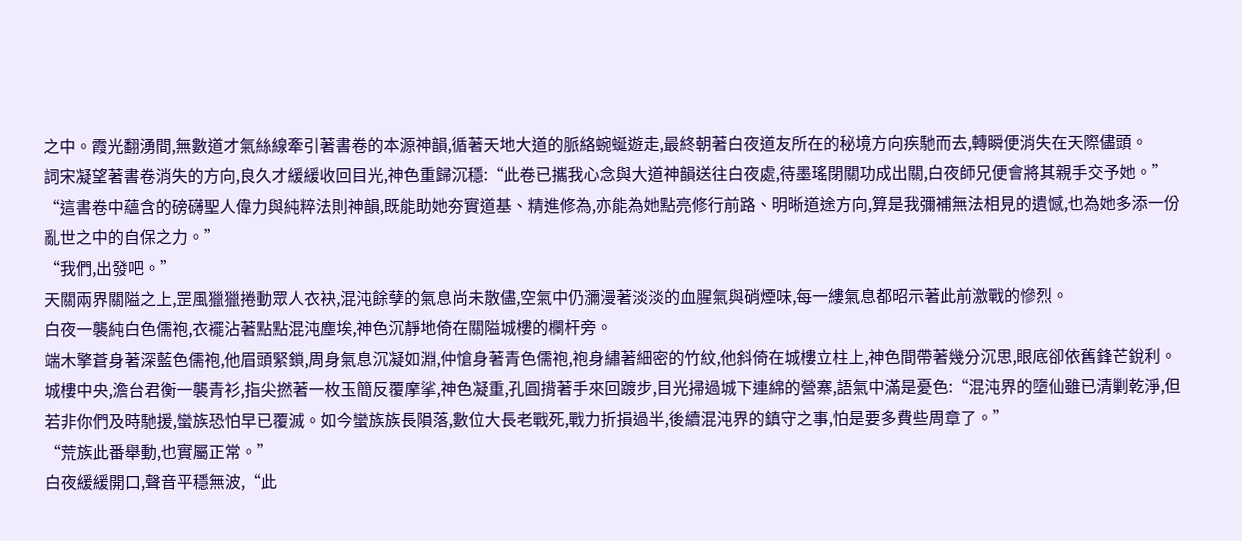之中。霞光翻湧間,無數道才氣絲線牽引著書卷的本源神韻,循著天地大道的脈絡蜿蜒遊走,最終朝著白夜道友所在的秘境方向疾馳而去,轉瞬便消失在天際儘頭。
詞宋凝望著書卷消失的方向,良久才緩緩收回目光,神色重歸沉穩:“此卷已攜我心念與大道神韻送往白夜處,待墨瑤閉關功成出關,白夜師兄便會將其親手交予她。”
“這書卷中蘊含的磅礴聖人偉力與純粹法則神韻,既能助她夯實道基、精進修為,亦能為她點亮修行前路、明晰道途方向,算是我彌補無法相見的遺憾,也為她多添一份亂世之中的自保之力。”
“我們,出發吧。”
天關兩界關隘之上,罡風獵獵捲動眾人衣袂,混沌餘孽的氣息尚未散儘,空氣中仍瀰漫著淡淡的血腥氣與硝煙味,每一縷氣息都昭示著此前激戰的慘烈。
白夜一襲純白色儒袍,衣襬沾著點點混沌塵埃,神色沉靜地倚在關隘城樓的欄杆旁。
端木擎蒼身著深藍色儒袍,他眉頭緊鎖,周身氣息沉凝如淵,仲愴身著青色儒袍,袍身繡著細密的竹紋,他斜倚在城樓立柱上,神色間帶著幾分沉思,眼底卻依舊鋒芒銳利。
城樓中央,澹台君衡一襲青衫,指尖撚著一枚玉簡反覆摩挲,神色凝重,孔圓揹著手來回踱步,目光掃過城下連綿的營寨,語氣中滿是憂色:“混沌界的墮仙雖已清剿乾淨,但若非你們及時馳援,蠻族恐怕早已覆滅。如今蠻族族長隕落,數位大長老戰死,戰力折損過半,後續混沌界的鎮守之事,怕是要多費些周章了。”
“荒族此番舉動,也實屬正常。”
白夜緩緩開口,聲音平穩無波,“此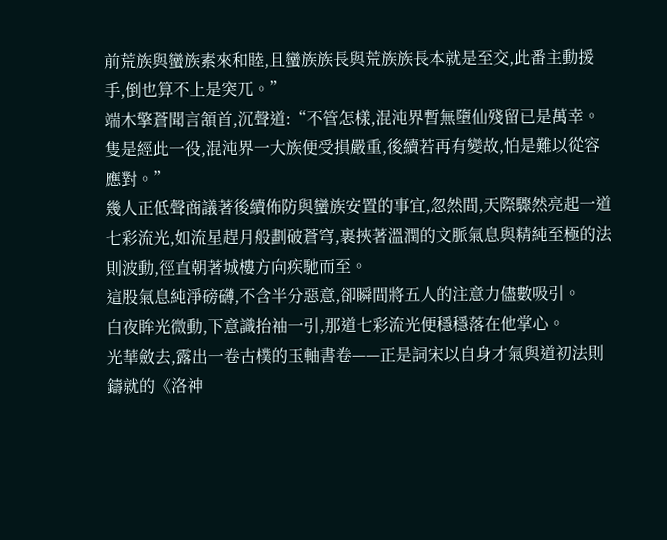前荒族與蠻族素來和睦,且蠻族族長與荒族族長本就是至交,此番主動援手,倒也算不上是突兀。”
端木擎蒼聞言頷首,沉聲道:“不管怎樣,混沌界暫無墮仙殘留已是萬幸。隻是經此一役,混沌界一大族便受損嚴重,後續若再有變故,怕是難以從容應對。”
幾人正低聲商議著後續佈防與蠻族安置的事宜,忽然間,天際驟然亮起一道七彩流光,如流星趕月般劃破蒼穹,裹挾著溫潤的文脈氣息與精純至極的法則波動,徑直朝著城樓方向疾馳而至。
這股氣息純淨磅礴,不含半分惡意,卻瞬間將五人的注意力儘數吸引。
白夜眸光微動,下意識抬袖一引,那道七彩流光便穩穩落在他掌心。
光華斂去,露出一卷古樸的玉軸書卷——正是詞宋以自身才氣與道初法則鑄就的《洛神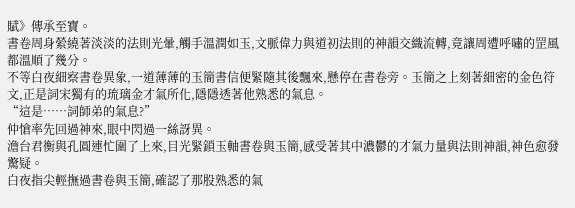賦》傳承至寶。
書卷周身縈繞著淡淡的法則光暈,觸手溫潤如玉,文脈偉力與道初法則的神韻交織流轉,竟讓周遭呼嘯的罡風都溫順了幾分。
不等白夜細察書卷異象,一道薄薄的玉簡書信便緊隨其後飄來,懸停在書卷旁。玉簡之上刻著細密的金色符文,正是詞宋獨有的琉璃金才氣所化,隱隱透著他熟悉的氣息。
“這是……詞師弟的氣息?”
仲愴率先回過神來,眼中閃過一絲訝異。
澹台君衡與孔圓連忙圍了上來,目光緊鎖玉軸書卷與玉簡,感受著其中濃鬱的才氣力量與法則神韻,神色愈發驚疑。
白夜指尖輕撫過書卷與玉簡,確認了那股熟悉的氣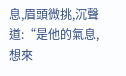息,眉頭微挑,沉聲道:“是他的氣息,想來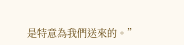是特意為我們送來的。”